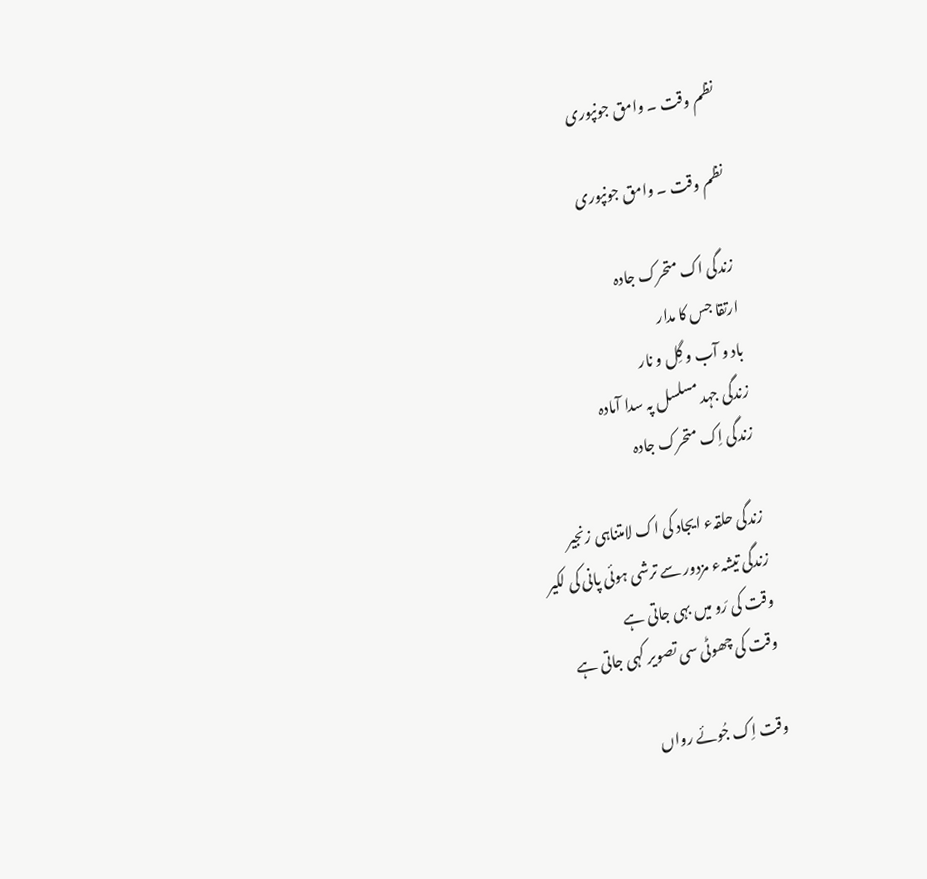نظم وقت ۔ وامق جونپوری

نظم وقت ۔ وامق جونپوری

زندگی اک متحرک جادہ
ارتقا جس کا مدار
باد و آب و گِل و نار
زندگی جہد مسلسل پہ سدا آمادہ
زندگی اِک متحرک جادہ

زندگی حلقہء ایجاد کی اک لامتناہی زنجیر
زندگی تیشہء مزدور سے ترشی ہوئی پانی کی لکیر
وقت کی رَو میں بہی جاتی ہے
وقت کی چھوٹی سی تصویر کہی جاتی ہے

وقت اِک جُوئے رواں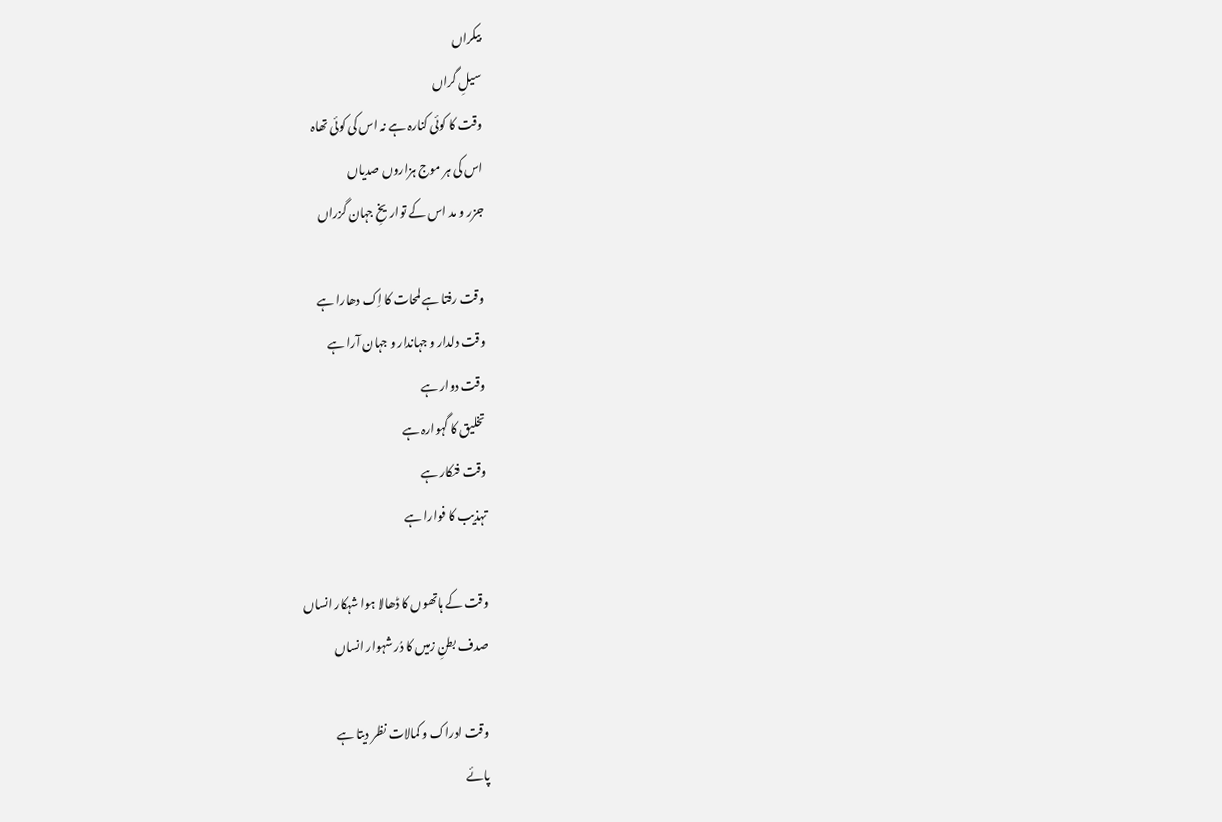بیکراں
سیلِ گراں
وقت کا کوئی کنارہ ہے نہ اس کی کوئی تھاہ
اس کی ہر موج ہزاروں صدیاں
جزر و مد اس کے تواریخِ جہان گزراں

وقت رفتا ہے لمحات کا اِک دھارا ہے
وقت دلدار و جہاندار و جہان آرا ہے
وقت دوار ہے
تخلیق کا گہوارہ ہے
وقت فنکار ہے
تہذیب کا فوارا ہے

وقت کے ہاتھوں کا ڈھالا ہوا شہکار انساں
صدف بطنِ زمیں کا دُر شہوار انساں

وقت ادراک و کمالات نظر دیتا ہے
پائے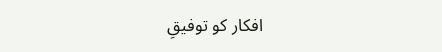افکار کو توفیقِ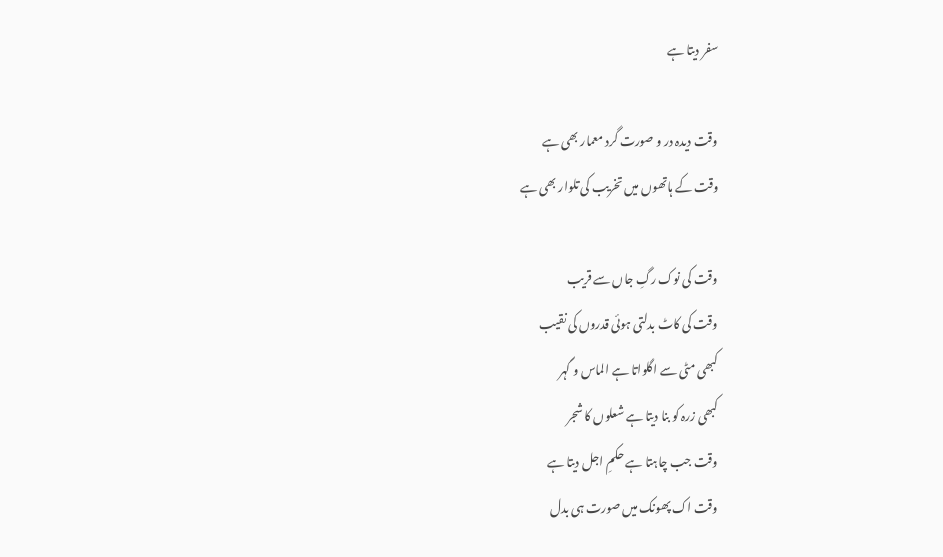سفر دیتا ہے

وقت دیدہ در و صورت گرد معمار بھی ہے
وقت کے ہاتھوں میں تخریب کی تلوار بھی ہے

وقت کی نوک رگِ جاں سے قریب
وقت کی کاٹ بدلتی ہوئی قدروں کی نقیب
کبھی مٹی سے اگلواتا ہے الماس و گہر
کبھی زرہ کو بنا دیتا ہے شعلوں کا شجر
وقت جب چاہتا ہے حکمِ اجل دیتا ہے
وقت اک پھونک میں صورت ہی بدل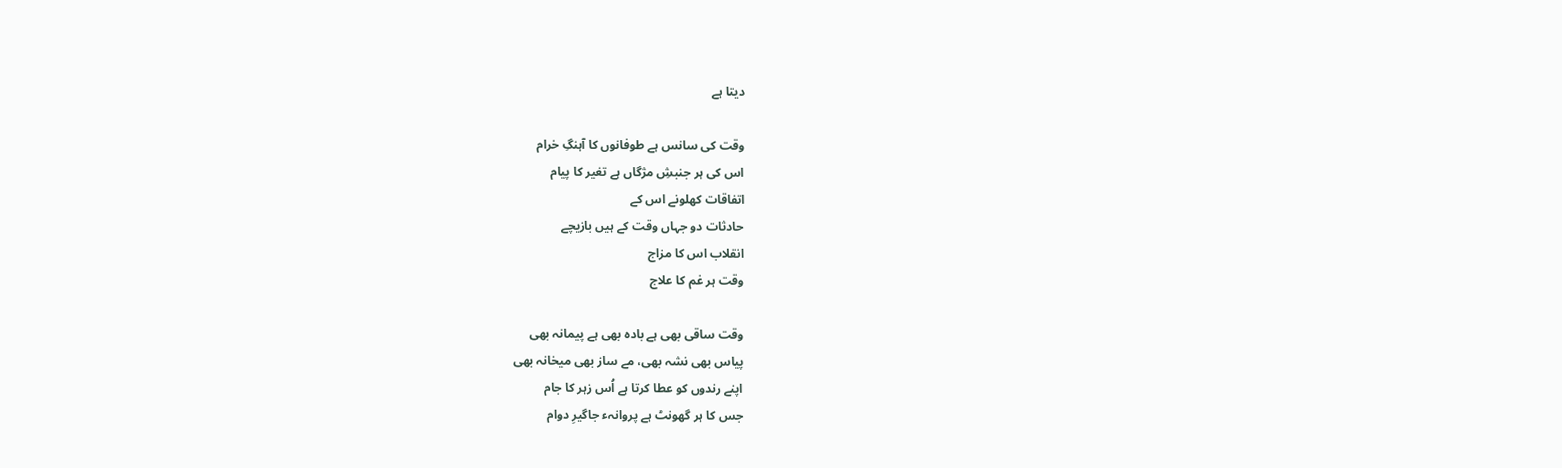دیتا ہے

وقت کی سانس ہے طوفانوں کا آہنگِ خرام
اس کی ہر جنبشِ مژگاں ہے تغیر کا پیام
اتفاقات کھلونے اس کے
حادثات دو جہاں وقت کے ہیں بازیچے
انقلاب اس کا مزاج
وقت ہر غم کا علاج

وقت ساقی بھی ہے بادہ بھی ہے پیمانہ بھی
پیاس بھی نشہ بھی، مے ساز بھی میخانہ بھی
اپنے رندوں کو عطا کرتا ہے اُس زہر کا جام
جس کا ہر گھونٹ ہے پروانہء جاگیرِ دوام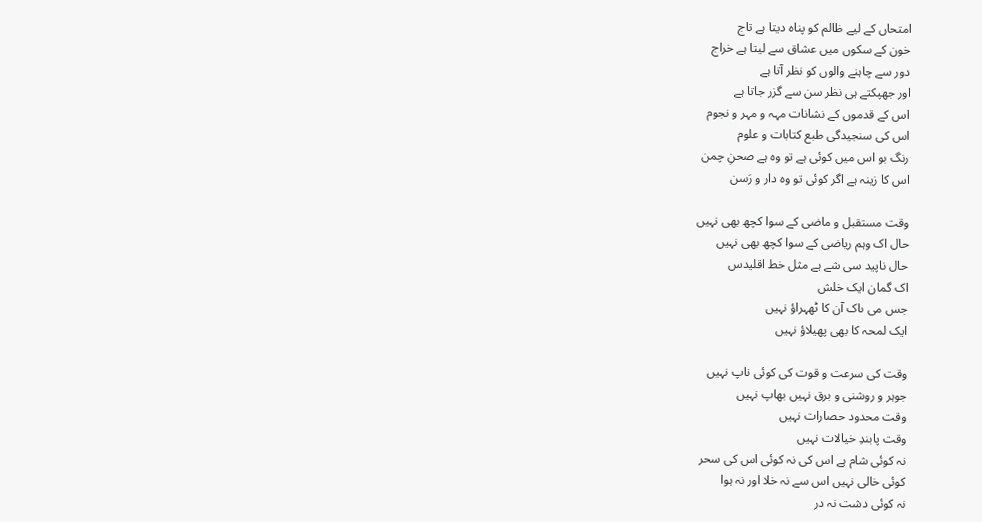امتحاں کے لیے ظالم کو پناہ دیتا ہے تاج
خون کے سکوں میں عشاق سے لیتا ہے خراج
دور سے چاہنے والوں کو نظر آتا ہے
اور جھپکتے ہی نظر سن سے گزر جاتا ہے
اس کے قدموں کے نشانات مہہ و مہر و نجوم
اس کی سنجیدگی طبع کتابات و علوم
رنگ بو اس میں کوئی ہے تو وہ ہے صحنِ چمن
اس کا زینہ ہے اگر کوئی تو وہ دار و رَسن

وقت مستقبل و ماضی کے سوا کچھ بھی نہیں
حال اک وہم ریاضی کے سوا کچھ بھی نہیں
حال ناپید سی شے ہے مثل خط اقلیدس
اک گمان ایک خلش
جس می ںاک آن کا ٹھہراؤ نہیں
ایک لمحہ کا بھی پھیلاؤ نہیں

وقت کی سرعت و قوت کی کوئی ناپ نہیں
جوہر و روشنی و برق نہیں بھاپ نہیں
وقت محدود حصارات نہیں
وقت پابندِ خیالات نہیں
نہ کوئی شام ہے اس کی نہ کوئی اس کی سحر
کوئی خالی نہیں اس سے نہ خلا اور نہ ہوا
نہ کوئی دشت نہ در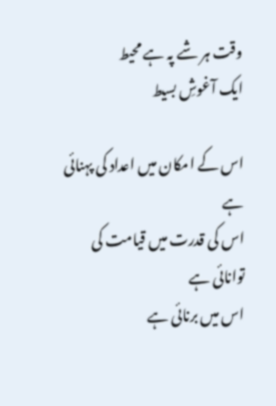وقت ہر شے پہ ہے محیط
ایک آغوشِ بسیط

اس کے امکان میں اعداد کی پہنائی ہے
اس کی قدرت میں قیامت کی توانائی ہے
اس میں برنائی ہے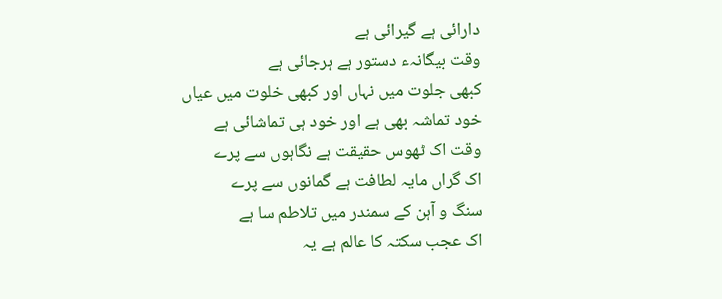دارائی ہے گیرائی ہے
وقت بیگانہء دستور ہے ہرجائی ہے
کبھی جلوت میں نہاں اور کبھی خلوت میں عیاں
خود تماشہ بھی ہے اور خود ہی تماشائی ہے
وقت اک ٹھوس حقیقت ہے نگاہوں سے پرے
اک گراں مایہ لطافت ہے گمانوں سے پرے
سنگ و آہن کے سمندر میں تلاطم سا ہے
اک عجب سکتہ کا عالم ہے یہ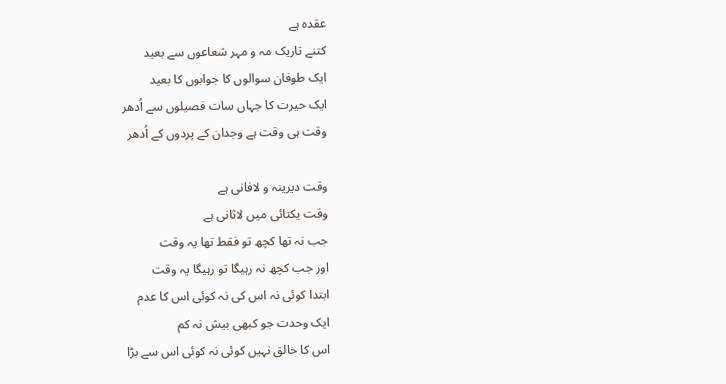عقدہ ہے
کتنے تاریک مہ و مہر شعاعوں سے بعید
ایک طوفان سوالوں کا جوابوں کا بعید
ایک حیرت کا جہاں سات فصیلوں سے اُدھر
وقت ہی وقت ہے وجدان کے پردوں کے اُدھر

وقت دیرینہ و لافانی ہے
وقت یکتائی میں لاثانی ہے
جب نہ تھا کچھ تو فقط تھا یہ وقت
اور جب کچھ نہ رہیگا تو رہیگا یہ وقت
ابتدا کوئی نہ اس کی نہ کوئی اس کا عدم
ایک وحدت جو کبھی بیش نہ کم
اس کا خالق نہیں کوئی نہ کوئی اس سے بڑا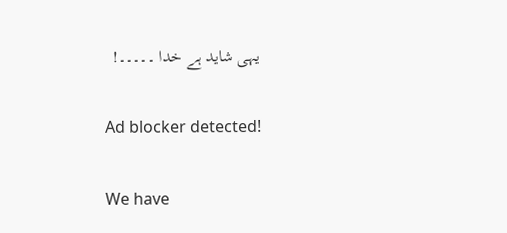یہی شاید ہے خدا ۔۔۔۔۔!

Ad blocker detected!

We have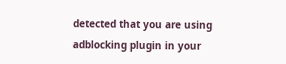detected that you are using adblocking plugin in your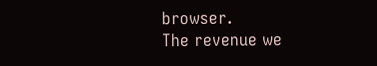browser.
The revenue we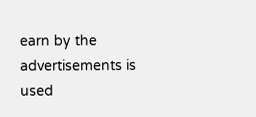earn by the advertisements is used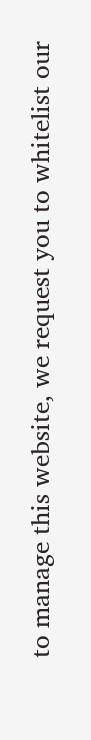to manage this website, we request you to whitelist our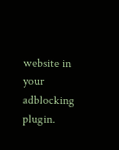website in your adblocking plugin.